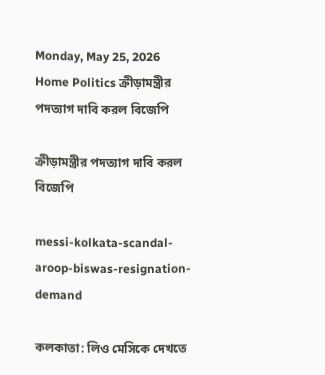Monday, May 25, 2026
Home Politics ক্রীড়ামন্ত্রীর পদত্যাগ দাবি করল বিজেপি

ক্রীড়ামন্ত্রীর পদত্যাগ দাবি করল বিজেপি

messi-kolkata-scandal-aroop-biswas-resignation-demand

কলকাতা: লিও মেসিকে দেখতে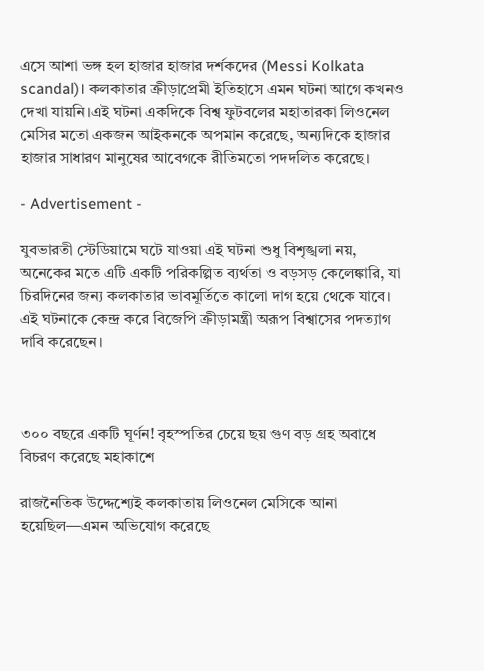এসে আশা ভঙ্গ হল হাজার হাজার দর্শকদের (Messi Kolkata scandal)। কলকাতার ক্রীড়াপ্রেমী ইতিহাসে এমন ঘটনা আগে কখনও দেখা যায়নি।এই ঘটনা একদিকে বিশ্ব ফুটবলের মহাতারকা লিওনেল মেসির মতো একজন আইকনকে অপমান করেছে, অন্যদিকে হাজার হাজার সাধারণ মানুষের আবেগকে রীতিমতো পদদলিত করেছে।

- Advertisement -

যুবভারতী স্টেডিয়ামে ঘটে যাওয়া এই ঘটনা শুধু বিশৃঙ্খলা নয়, অনেকের মতে এটি একটি পরিকল্পিত ব্যর্থতা ও বড়সড় কেলেঙ্কারি, যা চিরদিনের জন্য কলকাতার ভাবমূর্তিতে কালো দাগ হয়ে থেকে যাবে। এই ঘটনাকে কেন্দ্র করে বিজেপি ক্রীড়ামন্ত্রী অরূপ বিশ্বাসের পদত্যাগ দাবি করেছেন।



৩০০ বছরে একটি ঘূর্ণন! বৃহস্পতির চেয়ে ছয় গুণ বড় গ্রহ অবাধে বিচরণ করেছে মহাকাশে

রাজনৈতিক উদ্দেশ্যেই কলকাতায় লিওনেল মেসিকে আনা হয়েছিল—এমন অভিযোগ করেছে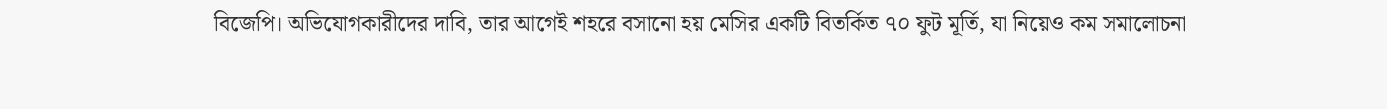বিজেপি। অভিযোগকারীদের দাবি, তার আগেই শহরে বসানো হয় মেসির একটি বিতর্কিত ৭০ ফুট মূর্তি, যা নিয়েও কম সমালোচনা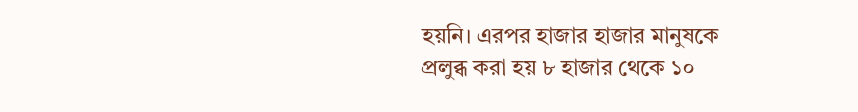হয়নি। এরপর হাজার হাজার মানুষকে প্রলুব্ধ করা হয় ৮ হাজার থেকে ১০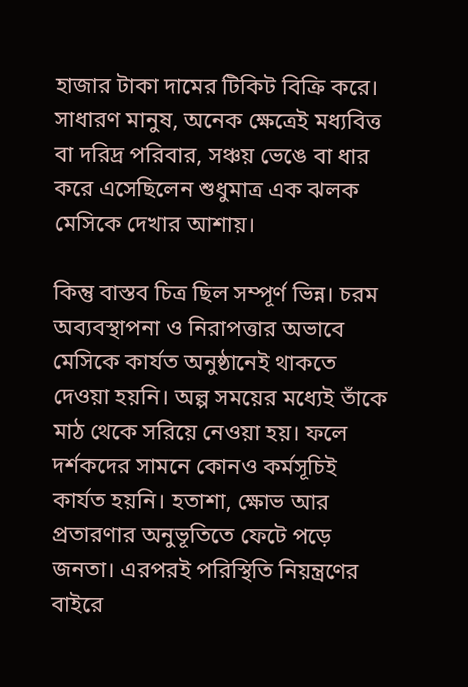হাজার টাকা দামের টিকিট বিক্রি করে। সাধারণ মানুষ, অনেক ক্ষেত্রেই মধ্যবিত্ত বা দরিদ্র পরিবার, সঞ্চয় ভেঙে বা ধার করে এসেছিলেন শুধুমাত্র এক ঝলক মেসিকে দেখার আশায়।

কিন্তু বাস্তব চিত্র ছিল সম্পূর্ণ ভিন্ন। চরম অব্যবস্থাপনা ও নিরাপত্তার অভাবে মেসিকে কার্যত অনুষ্ঠানেই থাকতে দেওয়া হয়নি। অল্প সময়ের মধ্যেই তাঁকে মাঠ থেকে সরিয়ে নেওয়া হয়। ফলে দর্শকদের সামনে কোনও কর্মসূচিই কার্যত হয়নি। হতাশা, ক্ষোভ আর প্রতারণার অনুভূতিতে ফেটে পড়ে জনতা। এরপরই পরিস্থিতি নিয়ন্ত্রণের বাইরে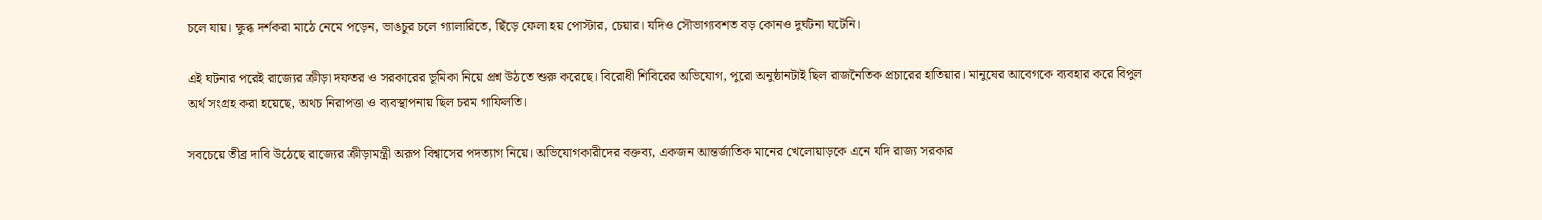চলে যায়। ক্ষুব্ধ দর্শকরা মাঠে নেমে পড়েন, ভাঙচুর চলে গ্যালারিতে, ছিঁড়ে ফেলা হয় পোস্টার, চেয়ার। যদিও সৌভাগ্যবশত বড় কোনও দুর্ঘটনা ঘটেনি।

এই ঘটনার পরেই রাজ্যের ক্রীড়া দফতর ও সরকারের ভূমিকা নিয়ে প্রশ্ন উঠতে শুরু করেছে। বিরোধী শিবিরের অভিযোগ, পুরো অনুষ্ঠানটাই ছিল রাজনৈতিক প্রচারের হাতিয়ার। মানুষের আবেগকে ব্যবহার করে বিপুল অর্থ সংগ্রহ করা হয়েছে, অথচ নিরাপত্তা ও ব্যবস্থাপনায় ছিল চরম গাফিলতি।

সবচেয়ে তীব্র দাবি উঠেছে রাজ্যের ক্রীড়ামন্ত্রী অরূপ বিশ্বাসের পদত্যাগ নিয়ে। অভিযোগকারীদের বক্তব্য, একজন আন্তর্জাতিক মানের খেলোয়াড়কে এনে যদি রাজ্য সরকার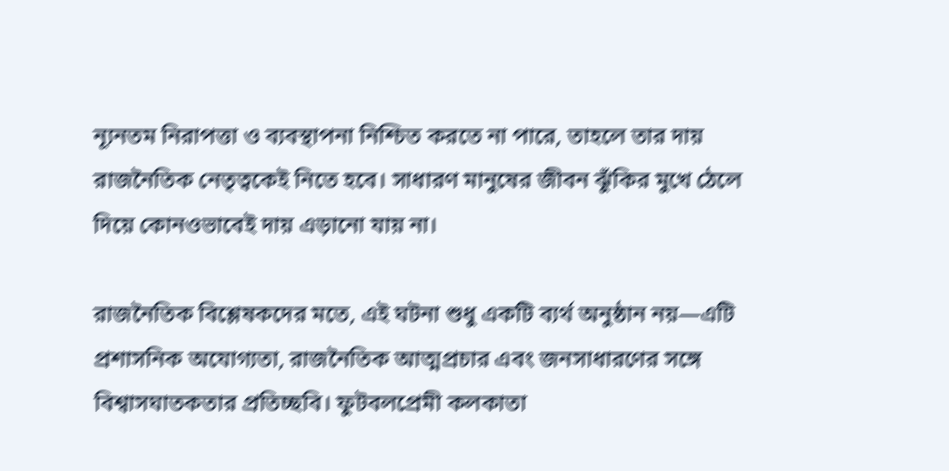ন্যূনতম নিরাপত্তা ও ব্যবস্থাপনা নিশ্চিত করতে না পারে, তাহলে তার দায় রাজনৈতিক নেতৃত্বকেই নিতে হবে। সাধারণ মানুষের জীবন ঝুঁকির মুখে ঠেলে দিয়ে কোনওভাবেই দায় এড়ানো যায় না।

রাজনৈতিক বিশ্লেষকদের মতে, এই ঘটনা শুধু একটি ব্যর্থ অনুষ্ঠান নয়—এটি প্রশাসনিক অযোগ্যতা, রাজনৈতিক আত্মপ্রচার এবং জনসাধারণের সঙ্গে বিশ্বাসঘাতকতার প্রতিচ্ছবি। ফুটবলপ্রেমী কলকাতা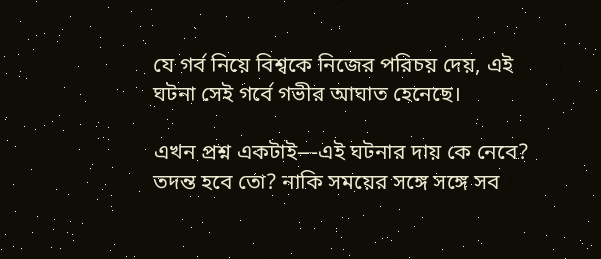যে গর্ব নিয়ে বিশ্বকে নিজের পরিচয় দেয়, এই ঘটনা সেই গর্বে গভীর আঘাত হেনেছে।

এখন প্রশ্ন একটাই—এই ঘটনার দায় কে নেবে? তদন্ত হবে তো? নাকি সময়ের সঙ্গে সঙ্গে সব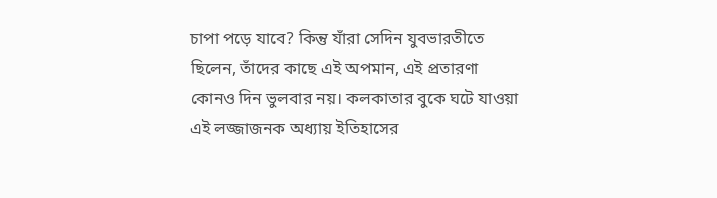চাপা পড়ে যাবে? কিন্তু যাঁরা সেদিন যুবভারতীতে ছিলেন, তাঁদের কাছে এই অপমান, এই প্রতারণা কোনও দিন ভুলবার নয়। কলকাতার বুকে ঘটে যাওয়া এই লজ্জাজনক অধ্যায় ইতিহাসের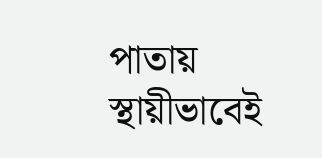পাতায় স্থায়ীভাবেই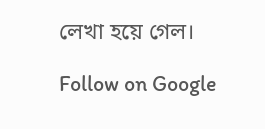লেখা হয়ে গেল।

Follow on Google